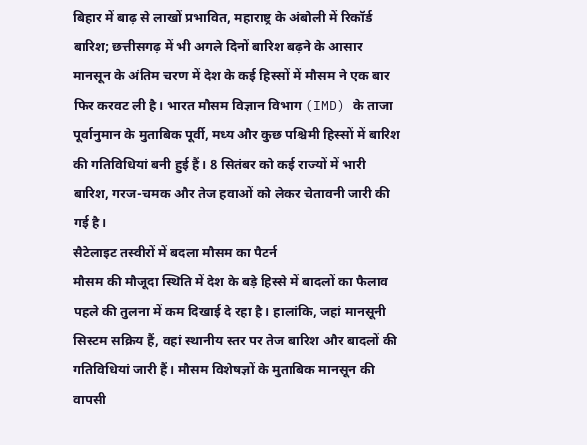बिहार में बाढ़ से लाखों प्रभावित, महाराष्ट्र के अंबोली में रिकॉर्ड बारिश; छत्तीसगढ़ में भी अगले दिनों बारिश बढ़ने के आसार
मानसून के अंतिम चरण में देश के कई हिस्सों में मौसम ने एक बार फिर करवट ली है। भारत मौसम विज्ञान विभाग (IMD) के ताजा पूर्वानुमान के मुताबिक पूर्वी, मध्य और कुछ पश्चिमी हिस्सों में बारिश की गतिविधियां बनी हुई हैं। 8 सितंबर को कई राज्यों में भारी बारिश, गरज-चमक और तेज हवाओं को लेकर चेतावनी जारी की गई है।
सैटेलाइट तस्वीरों में बदला मौसम का पैटर्न
मौसम की मौजूदा स्थिति में देश के बड़े हिस्से में बादलों का फैलाव पहले की तुलना में कम दिखाई दे रहा है। हालांकि, जहां मानसूनी सिस्टम सक्रिय हैं, वहां स्थानीय स्तर पर तेज बारिश और बादलों की गतिविधियां जारी हैं। मौसम विशेषज्ञों के मुताबिक मानसून की वापसी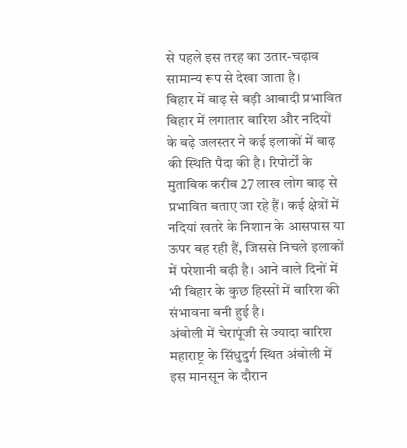से पहले इस तरह का उतार-चढ़ाव सामान्य रूप से देखा जाता है।
बिहार में बाढ़ से बड़ी आबादी प्रभावित
बिहार में लगातार बारिश और नदियों के बढ़े जलस्तर ने कई इलाकों में बाढ़ की स्थिति पैदा की है। रिपोर्टों के मुताबिक करीब 27 लाख लोग बाढ़ से प्रभावित बताए जा रहे हैं। कई क्षेत्रों में नदियां खतरे के निशान के आसपास या ऊपर बह रही हैं, जिससे निचले इलाकों में परेशानी बढ़ी है। आने वाले दिनों में भी बिहार के कुछ हिस्सों में बारिश की संभावना बनी हुई है।
अंबोली में चेरापूंजी से ज्यादा बारिश
महाराष्ट्र के सिंधुदुर्ग स्थित अंबोली में इस मानसून के दौरान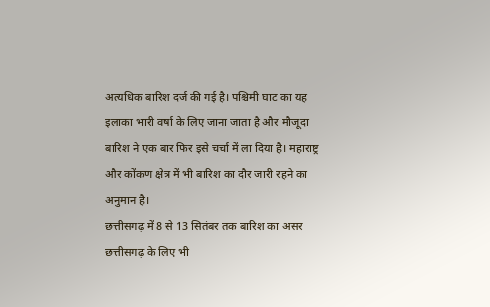अत्यधिक बारिश दर्ज की गई है। पश्चिमी घाट का यह इलाका भारी वर्षा के लिए जाना जाता है और मौजूदा बारिश ने एक बार फिर इसे चर्चा में ला दिया है। महाराष्ट्र और कोंकण क्षेत्र में भी बारिश का दौर जारी रहने का अनुमान है।
छत्तीसगढ़ में 8 से 13 सितंबर तक बारिश का असर
छत्तीसगढ़ के लिए भी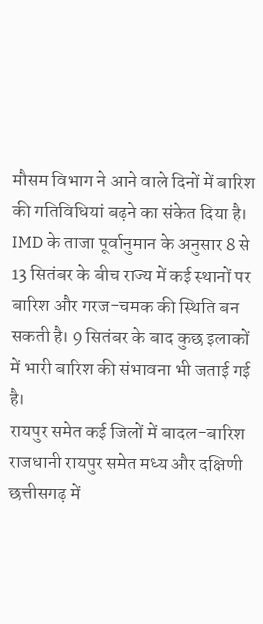मौसम विभाग ने आने वाले दिनों में बारिश की गतिविधियां बढ़ने का संकेत दिया है। IMD के ताजा पूर्वानुमान के अनुसार 8 से 13 सितंबर के बीच राज्य में कई स्थानों पर बारिश और गरज-चमक की स्थिति बन सकती है। 9 सितंबर के बाद कुछ इलाकों में भारी बारिश की संभावना भी जताई गई है।
रायपुर समेत कई जिलों में बादल-बारिश
राजधानी रायपुर समेत मध्य और दक्षिणी छत्तीसगढ़ में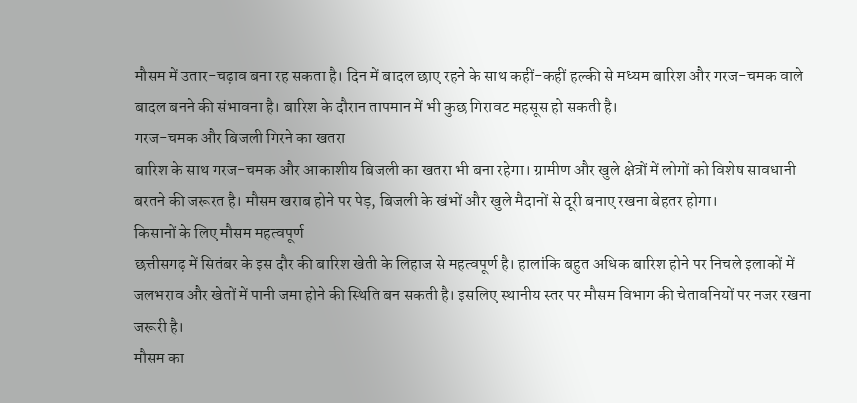मौसम में उतार-चढ़ाव बना रह सकता है। दिन में बादल छाए रहने के साथ कहीं-कहीं हल्की से मध्यम बारिश और गरज-चमक वाले बादल बनने की संभावना है। बारिश के दौरान तापमान में भी कुछ गिरावट महसूस हो सकती है।
गरज-चमक और बिजली गिरने का खतरा
बारिश के साथ गरज-चमक और आकाशीय बिजली का खतरा भी बना रहेगा। ग्रामीण और खुले क्षेत्रों में लोगों को विशेष सावधानी बरतने की जरूरत है। मौसम खराब होने पर पेड़, बिजली के खंभों और खुले मैदानों से दूरी बनाए रखना बेहतर होगा।
किसानों के लिए मौसम महत्वपूर्ण
छत्तीसगढ़ में सितंबर के इस दौर की बारिश खेती के लिहाज से महत्वपूर्ण है। हालांकि बहुत अधिक बारिश होने पर निचले इलाकों में जलभराव और खेतों में पानी जमा होने की स्थिति बन सकती है। इसलिए स्थानीय स्तर पर मौसम विभाग की चेतावनियों पर नजर रखना जरूरी है।
मौसम का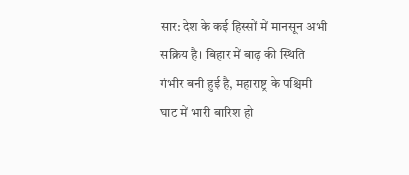सार: देश के कई हिस्सों में मानसून अभी सक्रिय है। बिहार में बाढ़ की स्थिति गंभीर बनी हुई है, महाराष्ट्र के पश्चिमी घाट में भारी बारिश हो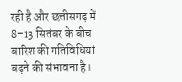रही है और छत्तीसगढ़ में 8–13 सितंबर के बीच बारिश की गतिविधियां बढ़ने की संभावना है।